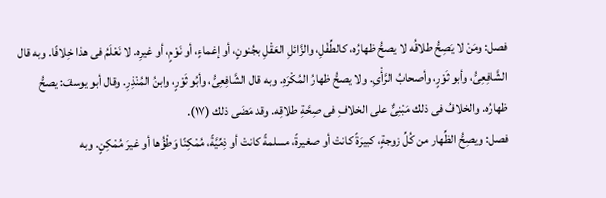فصل: ومَنْ لا يَصِحُّ طلاقُه لا يصحُّ ظهارُه، كالطِّفْلِ، والزَّائلِ العَقْلِ بجُنونٍ، أو إغماءٍ، أو نَوْمٍ، أو غيرِه. لا نَعْلَمُ فى هذا خِلافًا. وبه قال الشَّافِعِىُّ، وأبو ثَوْرٍ، وأصحابُ الرَّأْىِ. ولا يصحُّ ظهارُ المُكْرَهِ. وبه قال الشَّافِعِىُّ، وأبُو ثَوْرٍ، وابنُ المُنْذِرِ. وقال أبو يوسفَ: يصحُّ ظهارُه. والخلافُ فى ذلك مَبْنِىٌّ على الخلافِ فى صِحَّةِ طلاقِه. وقد مَضَى ذلك (١٧).
فصل: ويصِحُّ الظِّهار من كُلِّ زوجةٍ، كبيرَةً كانتْ أو صغيرةً، مسلمةً كانتْ أو ذِمِّيَّةً، مُمْكِنًا وَطْؤُها أو غيرَ مُمْكِنٍ. وبه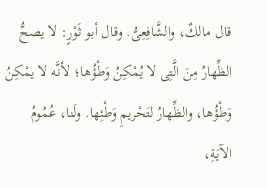قال مالكٌ، والشَّافِعِىُّ. وقال أبو ثَوْرٍ: لا يصحُّ الظِّهارُ مِنَ الَّتِى لا يُمْكِنُ وَطْؤُها؛ لأنَّه لا يمْكِنُ وَطْؤُها، والظِّهارُ لتَحْريمِ وَطْئِها. ولَنا، عُمُومُ الآيَةِ،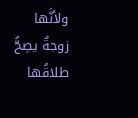ولأنَّها زوجةٌ يصِحُّ طلاقُها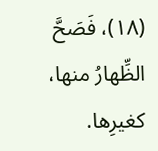(١٨)، فَصَحَّ الظِّهارُ منها، كغيرِها.